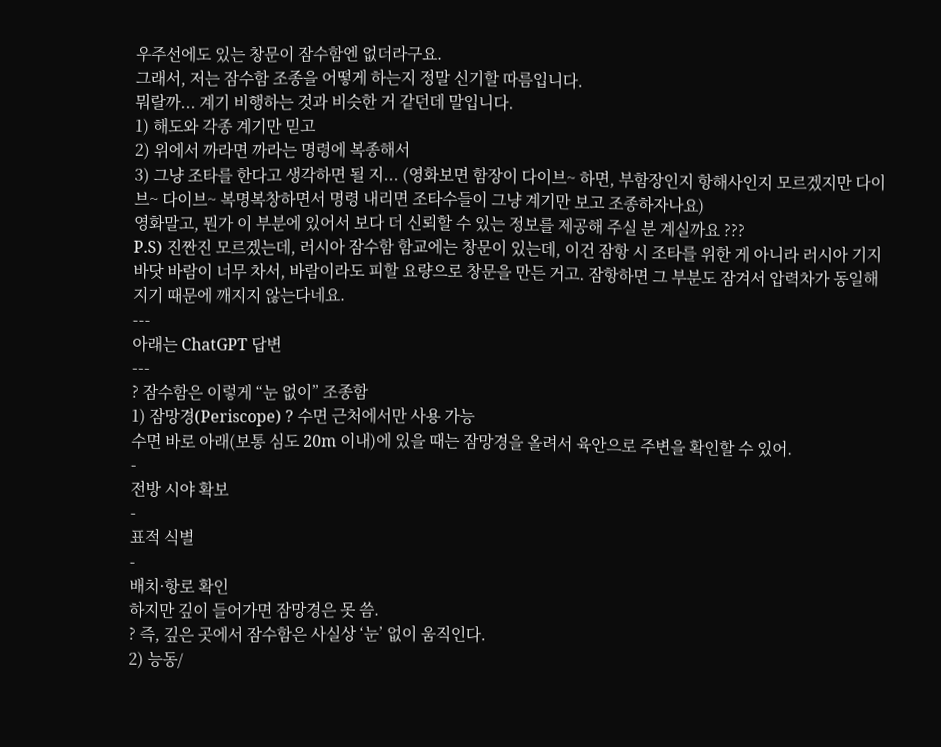우주선에도 있는 창문이 잠수함엔 없더라구요.
그래서, 저는 잠수함 조종을 어떻게 하는지 정말 신기할 따름입니다.
뭐랄까... 계기 비행하는 것과 비슷한 거 같던데 말입니다.
1) 해도와 각종 계기만 믿고
2) 위에서 까라면 까라는 명령에 복종해서
3) 그냥 조타를 한다고 생각하면 될 지... (영화보면 함장이 다이브~ 하면, 부함장인지 항해사인지 모르겠지만 다이브~ 다이브~ 복명복창하면서 명령 내리면 조타수들이 그냥 계기만 보고 조종하자나요)
영화말고, 뭔가 이 부분에 있어서 보다 더 신뢰할 수 있는 정보를 제공해 주실 분 계실까요 ???
P.S) 진짠진 모르겠는데, 러시아 잠수함 함교에는 창문이 있는데, 이건 잠항 시 조타를 위한 게 아니라 러시아 기지 바닷 바람이 너무 차서, 바람이라도 피할 요량으로 창문을 만든 거고. 잠항하면 그 부분도 잠겨서 압력차가 동일해 지기 때문에 깨지지 않는다네요.
---
아래는 ChatGPT 답변
---
? 잠수함은 이렇게 “눈 없이” 조종함
1) 잠망경(Periscope) ? 수면 근처에서만 사용 가능
수면 바로 아래(보통 심도 20m 이내)에 있을 때는 잠망경을 올려서 육안으로 주변을 확인할 수 있어.
-
전방 시야 확보
-
표적 식별
-
배치·항로 확인
하지만 깊이 들어가면 잠망경은 못 씀.
? 즉, 깊은 곳에서 잠수함은 사실상 ‘눈’ 없이 움직인다.
2) 능동/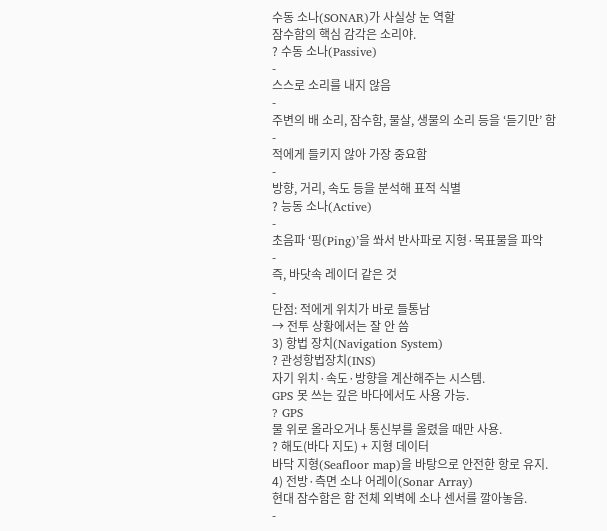수동 소나(SONAR)가 사실상 눈 역할
잠수함의 핵심 감각은 소리야.
? 수동 소나(Passive)
-
스스로 소리를 내지 않음
-
주변의 배 소리, 잠수함, 물살, 생물의 소리 등을 ‘듣기만’ 함
-
적에게 들키지 않아 가장 중요함
-
방향, 거리, 속도 등을 분석해 표적 식별
? 능동 소나(Active)
-
초음파 ‘핑(Ping)’을 쏴서 반사파로 지형·목표물을 파악
-
즉, 바닷속 레이더 같은 것
-
단점: 적에게 위치가 바로 들통남
→ 전투 상황에서는 잘 안 씀
3) 항법 장치(Navigation System)
? 관성항법장치(INS)
자기 위치·속도·방향을 계산해주는 시스템.
GPS 못 쓰는 깊은 바다에서도 사용 가능.
? GPS
물 위로 올라오거나 통신부를 올렸을 때만 사용.
? 해도(바다 지도) + 지형 데이터
바닥 지형(Seafloor map)을 바탕으로 안전한 항로 유지.
4) 전방·측면 소나 어레이(Sonar Array)
현대 잠수함은 함 전체 외벽에 소나 센서를 깔아놓음.
-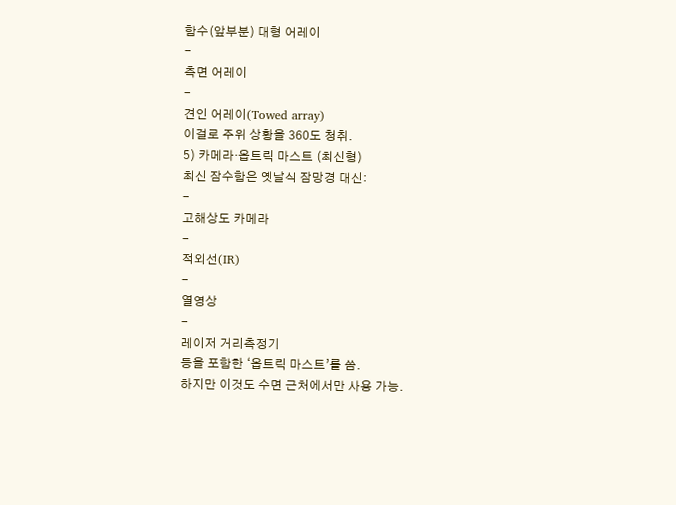함수(앞부분) 대형 어레이
-
측면 어레이
-
견인 어레이(Towed array)
이걸로 주위 상황을 360도 청취.
5) 카메라·옵트릭 마스트 (최신형)
최신 잠수함은 옛날식 잠망경 대신:
-
고해상도 카메라
-
적외선(IR)
-
열영상
-
레이저 거리측정기
등을 포함한 ‘옵트릭 마스트’를 씀.
하지만 이것도 수면 근처에서만 사용 가능.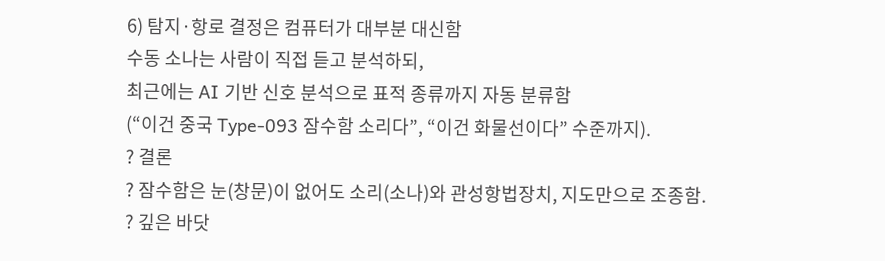6) 탐지·항로 결정은 컴퓨터가 대부분 대신함
수동 소나는 사람이 직접 듣고 분석하되,
최근에는 AI 기반 신호 분석으로 표적 종류까지 자동 분류함
(“이건 중국 Type-093 잠수함 소리다”, “이건 화물선이다” 수준까지).
? 결론
? 잠수함은 눈(창문)이 없어도 소리(소나)와 관성항법장치, 지도만으로 조종함.
? 깊은 바닷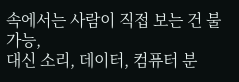속에서는 사람이 직접 보는 건 불가능,
대신 소리, 데이터, 컴퓨터 분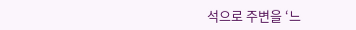석으로 주변을 ‘느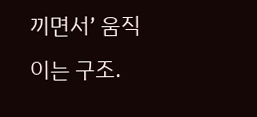끼면서’ 움직이는 구조.